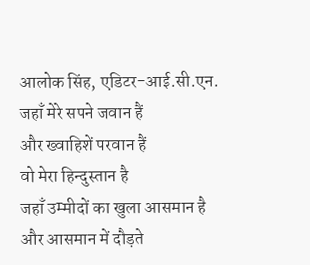आलोक सिंह, एडिटर-आई.सी.एन.
जहाँ मेरे सपने जवान हैं
और ख्वाहिशें परवान हैं
वो मेरा हिन्दुस्तान है
जहाँ उम्मीदों का खुला आसमान है
और आसमान में दौड़ते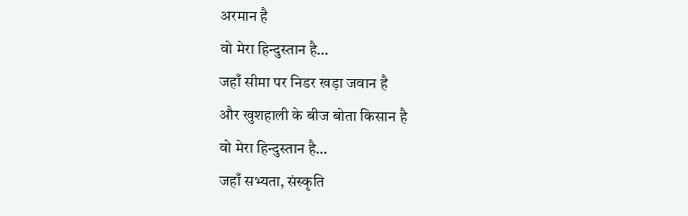अरमान है
वो मेरा हिन्दुस्तान है…
जहाँ सीमा पर निडर खड़ा जवान है
और खुशहाली के बीज बोता किसान है
वो मेरा हिन्दुस्तान है…
जहाँ सभ्यता, संस्कृति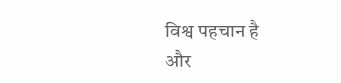विश्व पहचान है
और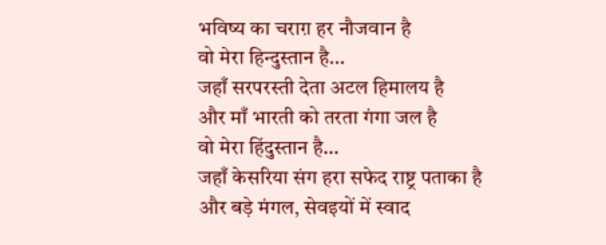भविष्य का चराग़ हर नौजवान है
वो मेरा हिन्दुस्तान है…
जहाँ सरपरस्ती देता अटल हिमालय है
और माँ भारती को तरता गंगा जल है
वो मेरा हिंदुस्तान है…
जहाँ केसरिया संग हरा सफेद राष्ट्र पताका है
और बड़े मंगल, सेवइयों में स्वाद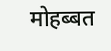मोहब्बत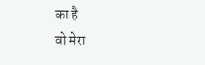का है
वो मेरा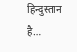हिन्दुस्तान है…